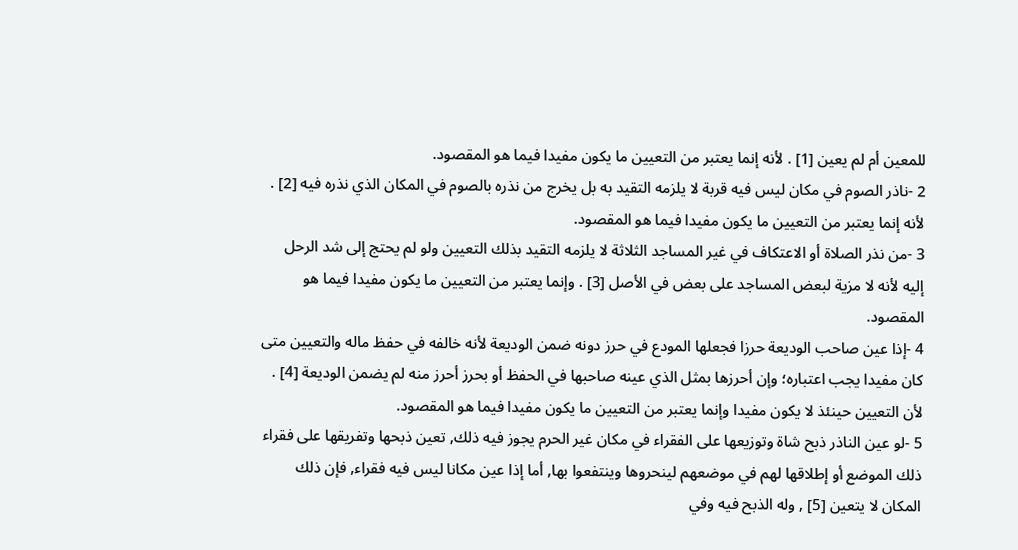للمعين أم لم يعين [1] . لأنه إنما يعتبر من التعيين ما يكون مفيدا فيما هو المقصود.
2 -ناذر الصوم في مكان ليس فيه قربة لا يلزمه التقيد به بل يخرج من نذره بالصوم في المكان الذي نذره فيه [2] . لأنه إنما يعتبر من التعيين ما يكون مفيدا فيما هو المقصود.
3 -من نذر الصلاة أو الاعتكاف في غير المساجد الثلاثة لا يلزمه التقيد بذلك التعيين ولو لم يحتج إلى شد الرحل إليه لأنه لا مزية لبعض المساجد على بعض في الأصل [3] . وإنما يعتبر من التعيين ما يكون مفيدا فيما هو المقصود.
4 -إذا عين صاحب الوديعة حرزا فجعلها المودع في حرز دونه ضمن الوديعة لأنه خالفه في حفظ ماله والتعيين متى كان مفيدا يجب اعتباره؛ وإن أحرزها بمثل الذي عينه صاحبها في الحفظ أو بحرز أحرز منه لم يضمن الوديعة [4] . لأن التعيين حينئذ لا يكون مفيدا وإنما يعتبر من التعيين ما يكون مفيدا فيما هو المقصود.
5 -لو عين الناذر ذبح شاة وتوزيعها على الفقراء في مكان غير الحرم يجوز فيه ذلك, تعين ذبحها وتفريقها على فقراء ذلك الموضع أو إطلاقها لهم في موضعهم لينحروها وينتفعوا بها, أما إذا عين مكانا ليس فيه فقراء, فإن ذلك المكان لا يتعين [5] , وله الذبح فيه وفي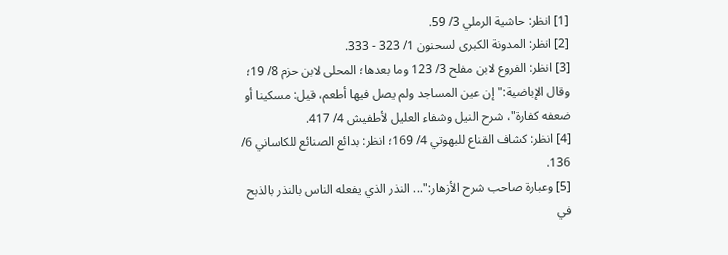[1] انظر: حاشية الرملي 3/ 59.
[2] انظر: المدونة الكبرى لسحنون 1/ 323 - 333.
[3] انظر: الفروع لابن مفلح 3/ 123 وما بعدها؛ المحلى لابن حزم 8/ 19؛ وقال الإباضية:"إن عين المساجد ولم يصل فيها أطعم، قيل: مسكينا أو ضعفه كفارة"، شرح النيل وشفاء العليل لأطفيش 4/ 417.
[4] انظر: كشاف القناع للبهوتي 4/ 169؛ انظر: بدائع الصنائع للكاساني 6/ 136.
[5] وعبارة صاحب شرح الأزهار:"... النذر الذي يفعله الناس بالنذر بالذبح في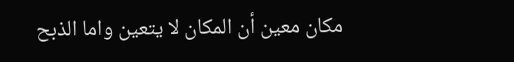مكان معين أن المكان لا يتعين واما الذبح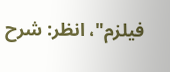فيلزم"، انظر: شرح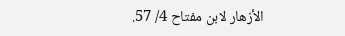الأزهار لابن مفتاح 4/ 57.